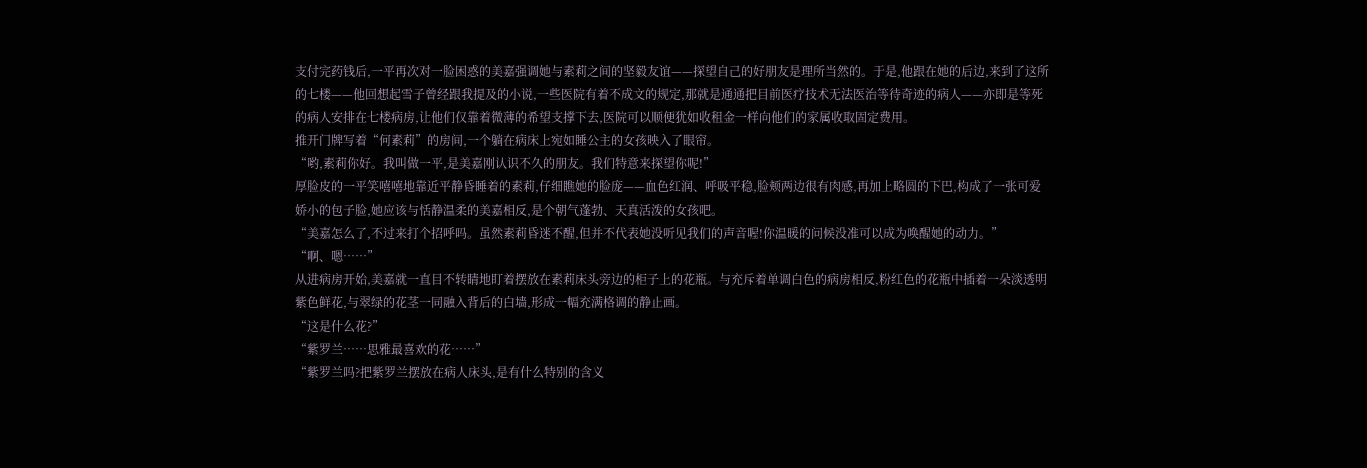支付完药钱后,一平再次对一脸困惑的美嘉强调她与素莉之间的坚毅友谊——探望自己的好朋友是理所当然的。于是,他跟在她的后边,来到了这所的七楼——他回想起雪子曾经跟我提及的小说,一些医院有着不成文的规定,那就是通通把目前医疗技术无法医治等待奇迹的病人——亦即是等死的病人安排在七楼病房,让他们仅靠着微薄的希望支撑下去,医院可以顺便犹如收租金一样向他们的家属收取固定费用。
推开门牌写着“何素莉”的房间,一个躺在病床上宛如睡公主的女孩映入了眼帘。
“哟,素莉你好。我叫做一平,是美嘉刚认识不久的朋友。我们特意来探望你呢!”
厚脸皮的一平笑嘻嘻地靠近平静昏睡着的素莉,仔细瞧她的脸庞——血色红润、呼吸平稳,脸颊两边很有肉感,再加上略圆的下巴,构成了一张可爱娇小的包子脸,她应该与恬静温柔的美嘉相反,是个朝气蓬勃、天真活泼的女孩吧。
“美嘉怎么了,不过来打个招呼吗。虽然素莉昏迷不醒,但并不代表她没听见我们的声音喔!你温暖的问候没准可以成为唤醒她的动力。”
“啊、嗯……”
从进病房开始,美嘉就一直目不转睛地盯着摆放在素莉床头旁边的柜子上的花瓶。与充斥着单调白色的病房相反,粉红色的花瓶中插着一朵淡透明紫色鲜花,与翠绿的花茎一同融入背后的白墙,形成一幅充满格调的静止画。
“这是什么花?”
“紫罗兰……思雅最喜欢的花……”
“紫罗兰吗?把紫罗兰摆放在病人床头,是有什么特别的含义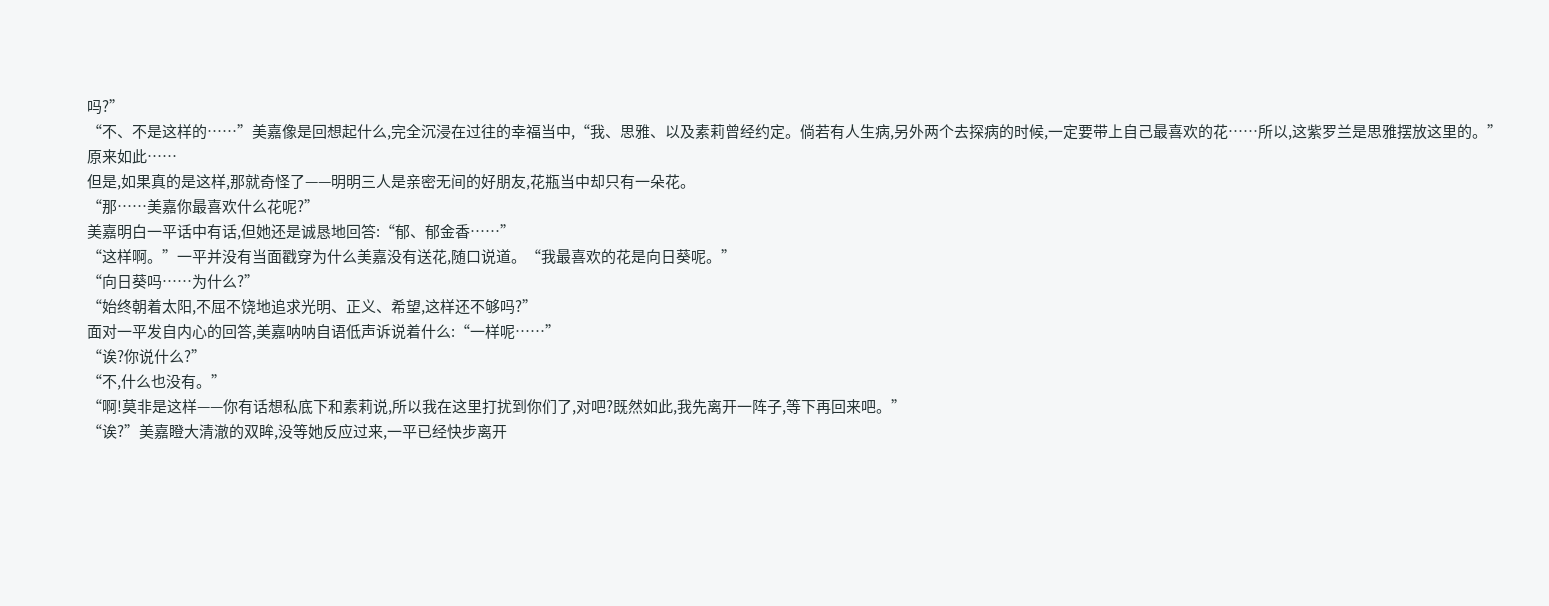吗?”
“不、不是这样的……”美嘉像是回想起什么,完全沉浸在过往的幸福当中,“我、思雅、以及素莉曾经约定。倘若有人生病,另外两个去探病的时候,一定要带上自己最喜欢的花……所以,这紫罗兰是思雅摆放这里的。”
原来如此……
但是,如果真的是这样,那就奇怪了——明明三人是亲密无间的好朋友,花瓶当中却只有一朵花。
“那……美嘉你最喜欢什么花呢?”
美嘉明白一平话中有话,但她还是诚恳地回答:“郁、郁金香……”
“这样啊。”一平并没有当面戳穿为什么美嘉没有送花,随口说道。“我最喜欢的花是向日葵呢。”
“向日葵吗……为什么?”
“始终朝着太阳,不屈不饶地追求光明、正义、希望,这样还不够吗?”
面对一平发自内心的回答,美嘉呐呐自语低声诉说着什么:“一样呢……”
“诶?你说什么?”
“不,什么也没有。”
“啊!莫非是这样——你有话想私底下和素莉说,所以我在这里打扰到你们了,对吧?既然如此,我先离开一阵子,等下再回来吧。”
“诶?”美嘉瞪大清澈的双眸,没等她反应过来,一平已经快步离开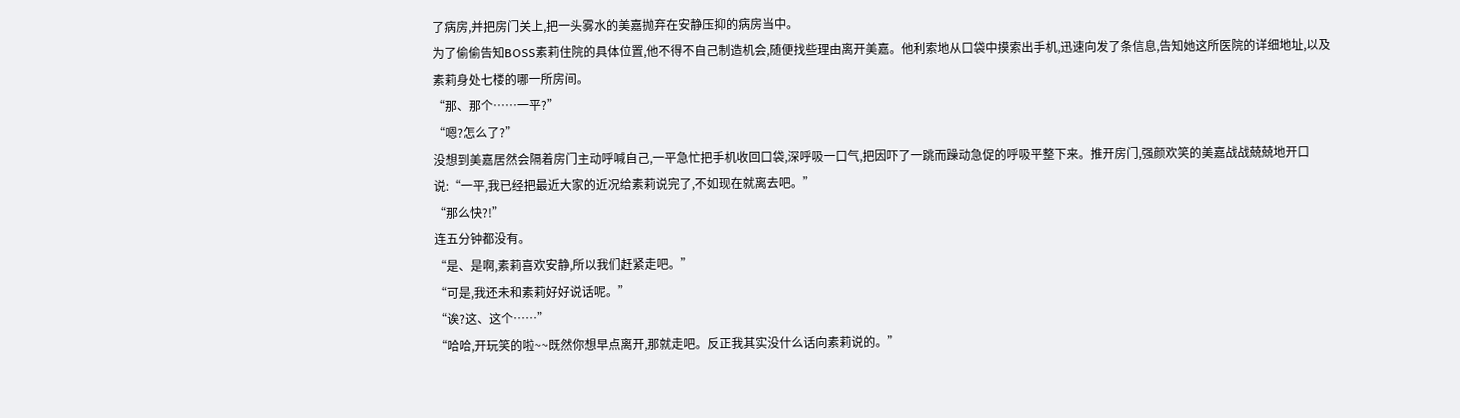了病房,并把房门关上,把一头雾水的美嘉抛弃在安静压抑的病房当中。
为了偷偷告知BOSS素莉住院的具体位置,他不得不自己制造机会,随便找些理由离开美嘉。他利索地从口袋中摸索出手机,迅速向发了条信息,告知她这所医院的详细地址,以及素莉身处七楼的哪一所房间。
“那、那个……一平?”
“嗯?怎么了?”
没想到美嘉居然会隔着房门主动呼喊自己,一平急忙把手机收回口袋,深呼吸一口气,把因吓了一跳而躁动急促的呼吸平整下来。推开房门,强颜欢笑的美嘉战战兢兢地开口说:“一平,我已经把最近大家的近况给素莉说完了,不如现在就离去吧。”
“那么快?!”
连五分钟都没有。
“是、是啊,素莉喜欢安静,所以我们赶紧走吧。”
“可是,我还未和素莉好好说话呢。”
“诶?这、这个……”
“哈哈,开玩笑的啦~~既然你想早点离开,那就走吧。反正我其实没什么话向素莉说的。”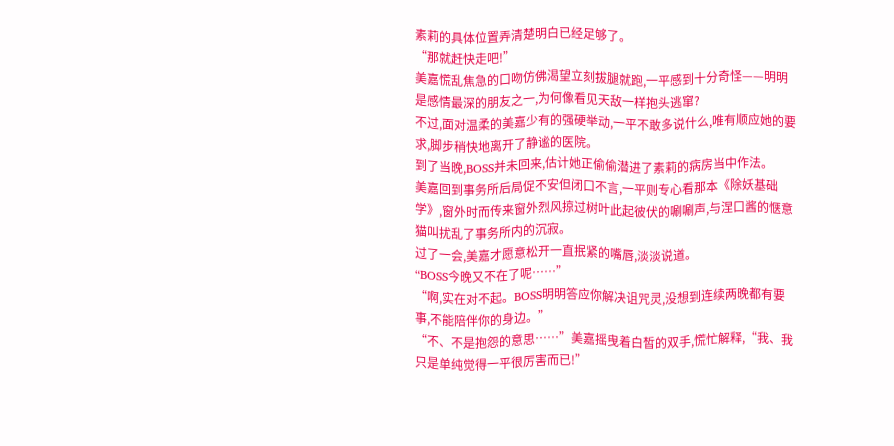素莉的具体位置弄清楚明白已经足够了。
“那就赶快走吧!”
美嘉慌乱焦急的口吻仿佛渴望立刻拔腿就跑,一平感到十分奇怪——明明是感情最深的朋友之一,为何像看见天敌一样抱头逃窜?
不过,面对温柔的美嘉少有的强硬举动,一平不敢多说什么,唯有顺应她的要求,脚步稍快地离开了静谧的医院。
到了当晚,BOSS并未回来,估计她正偷偷潜进了素莉的病房当中作法。
美嘉回到事务所后局促不安但闭口不言,一平则专心看那本《除妖基础学》,窗外时而传来窗外烈风掠过树叶此起彼伏的唰唰声,与涅口酱的惬意猫叫扰乱了事务所内的沉寂。
过了一会,美嘉才愿意松开一直抿紧的嘴唇,淡淡说道。
“BOSS今晚又不在了呢……”
“啊,实在对不起。BOSS明明答应你解决诅咒灵,没想到连续两晚都有要事,不能陪伴你的身边。”
“不、不是抱怨的意思……”美嘉摇曳着白皙的双手,慌忙解释,“我、我只是单纯觉得一平很厉害而已!”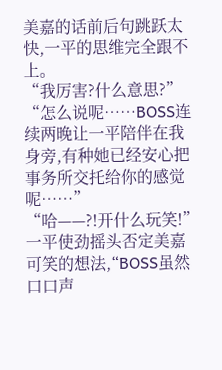美嘉的话前后句跳跃太快,一平的思维完全跟不上。
“我厉害?什么意思?”
“怎么说呢……BOSS连续两晚让一平陪伴在我身旁,有种她已经安心把事务所交托给你的感觉呢……”
“哈——?!开什么玩笑!”一平使劲摇头否定美嘉可笑的想法,“BOSS虽然口口声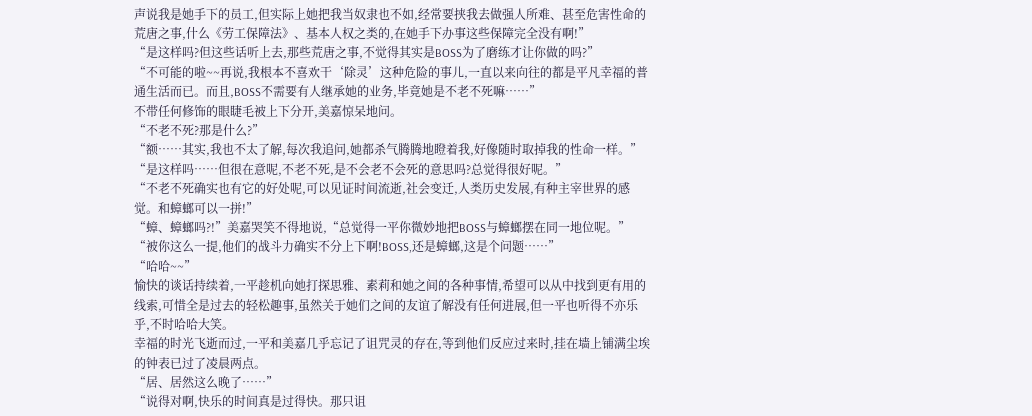声说我是她手下的员工,但实际上她把我当奴隶也不如,经常要挟我去做强人所难、甚至危害性命的荒唐之事,什么《劳工保障法》、基本人权之类的,在她手下办事这些保障完全没有啊!”
“是这样吗?但这些话听上去,那些荒唐之事,不觉得其实是BOSS为了磨练才让你做的吗?”
“不可能的啦~~再说,我根本不喜欢干‘除灵’这种危险的事儿,一直以来向往的都是平凡幸福的普通生活而已。而且,BOSS不需要有人继承她的业务,毕竟她是不老不死嘛……”
不带任何修饰的眼睫毛被上下分开,美嘉惊呆地问。
“不老不死?那是什么?”
“额……其实,我也不太了解,每次我追问,她都杀气腾腾地瞪着我,好像随时取掉我的性命一样。”
“是这样吗……但很在意呢,不老不死,是不会老不会死的意思吗?总觉得很好呢。”
“不老不死确实也有它的好处呢,可以见证时间流逝,社会变迁,人类历史发展,有种主宰世界的感觉。和蟑螂可以一拼!”
“蟑、蟑螂吗?!”美嘉哭笑不得地说,“总觉得一平你微妙地把BOSS与蟑螂摆在同一地位呢。”
“被你这么一提,他们的战斗力确实不分上下啊!BOSS,还是蟑螂,这是个问题……”
“哈哈~~”
愉快的谈话持续着,一平趁机向她打探思雅、素莉和她之间的各种事情,希望可以从中找到更有用的线索,可惜全是过去的轻松趣事,虽然关于她们之间的友谊了解没有任何进展,但一平也听得不亦乐乎,不时哈哈大笑。
幸福的时光飞逝而过,一平和美嘉几乎忘记了诅咒灵的存在,等到他们反应过来时,挂在墙上铺满尘埃的钟表已过了凌晨两点。
“居、居然这么晚了……”
“说得对啊,快乐的时间真是过得快。那只诅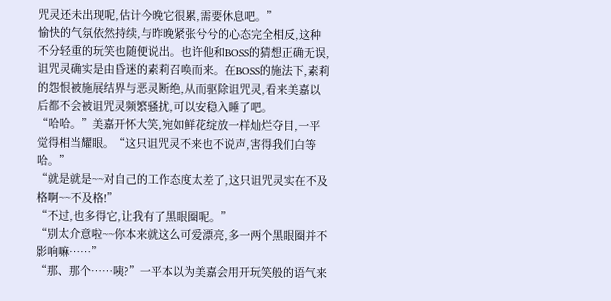咒灵还未出现呢,估计今晚它很累,需要休息吧。”
愉快的气氛依然持续,与昨晚紧张兮兮的心态完全相反,这种不分轻重的玩笑也随便说出。也许他和BOSS的猜想正确无误,诅咒灵确实是由昏迷的素莉召唤而来。在BOSS的施法下,素莉的怨恨被施展结界与恶灵断绝,从而驱除诅咒灵,看来美嘉以后都不会被诅咒灵频繁骚扰,可以安稳入睡了吧。
“哈哈。”美嘉开怀大笑,宛如鲜花绽放一样灿烂夺目,一平觉得相当耀眼。“这只诅咒灵不来也不说声,害得我们白等哈。”
“就是就是~~对自己的工作态度太差了,这只诅咒灵实在不及格啊~~不及格!”
“不过,也多得它,让我有了黑眼圈呢。”
“别太介意啦~~你本来就这么可爱漂亮,多一两个黑眼圈并不影响嘛……”
“那、那个……咦?”一平本以为美嘉会用开玩笑般的语气来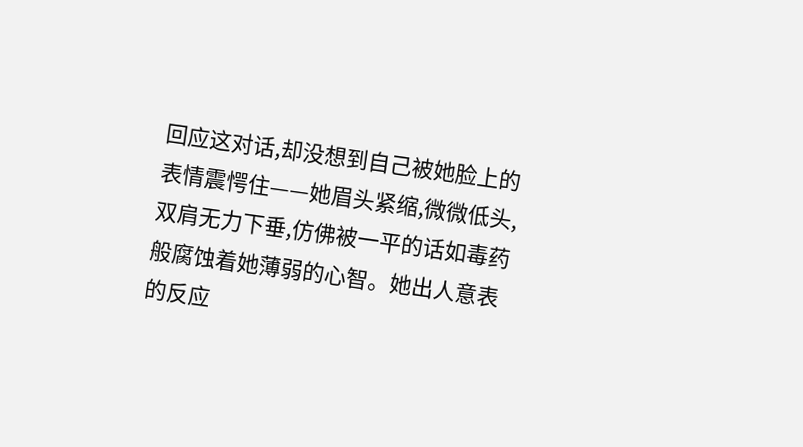回应这对话,却没想到自己被她脸上的表情震愕住——她眉头紧缩,微微低头,双肩无力下垂,仿佛被一平的话如毒药般腐蚀着她薄弱的心智。她出人意表的反应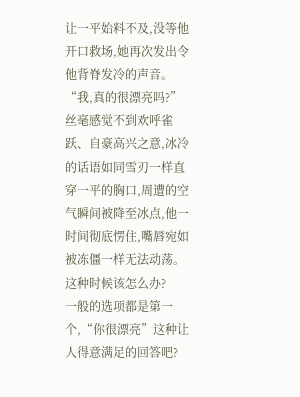让一平始料不及,没等他开口救场,她再次发出令他背脊发冷的声音。
“我,真的很漂亮吗?”
丝毫感觉不到欢呼雀跃、自豪高兴之意,冰冷的话语如同雪刃一样直穿一平的胸口,周遭的空气瞬间被降至冰点,他一时间彻底愣住,嘴唇宛如被冻僵一样无法动荡。
这种时候该怎么办?
一般的选项都是第一个,“你很漂亮”这种让人得意满足的回答吧?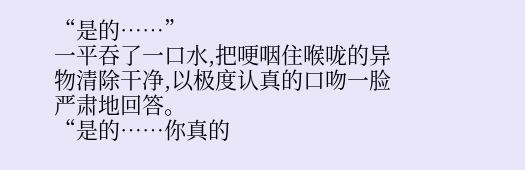“是的……”
一平吞了一口水,把哽咽住喉咙的异物清除干净,以极度认真的口吻一脸严肃地回答。
“是的……你真的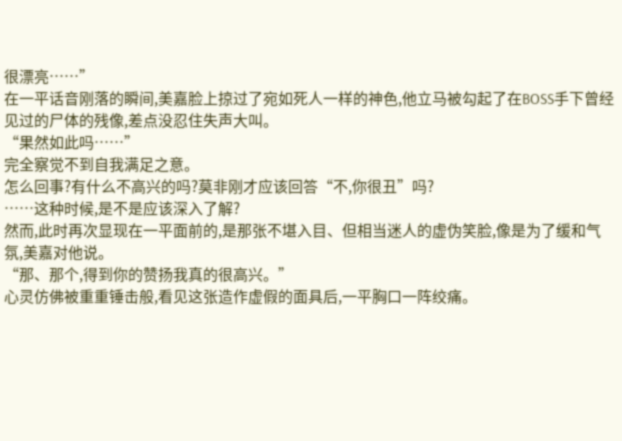很漂亮……”
在一平话音刚落的瞬间,美嘉脸上掠过了宛如死人一样的神色,他立马被勾起了在BOSS手下曾经见过的尸体的残像,差点没忍住失声大叫。
“果然如此吗……”
完全察觉不到自我满足之意。
怎么回事?有什么不高兴的吗?莫非刚才应该回答“不,你很丑”吗?
……这种时候,是不是应该深入了解?
然而,此时再次显现在一平面前的,是那张不堪入目、但相当迷人的虚伪笑脸,像是为了缓和气氛,美嘉对他说。
“那、那个,得到你的赞扬我真的很高兴。”
心灵仿佛被重重锤击般,看见这张造作虚假的面具后,一平胸口一阵绞痛。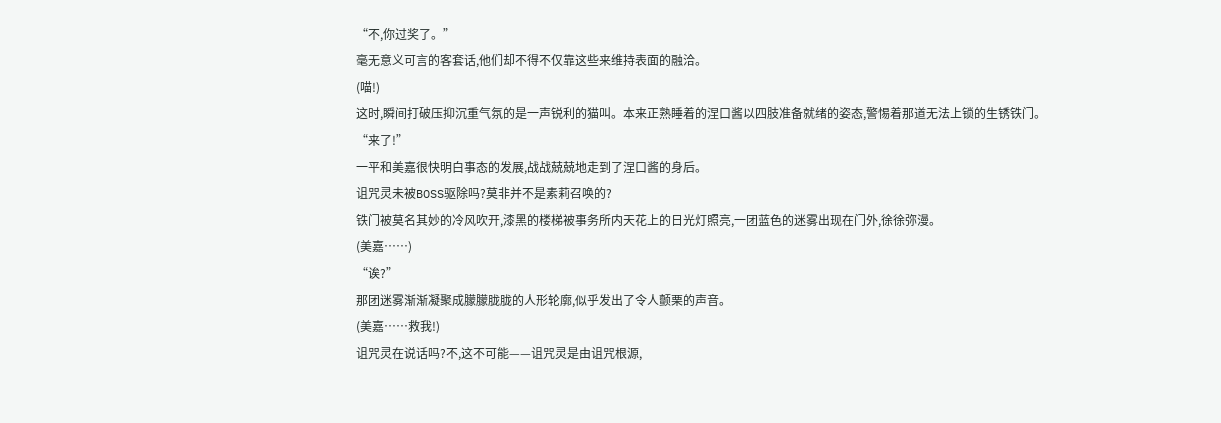“不,你过奖了。”
毫无意义可言的客套话,他们却不得不仅靠这些来维持表面的融洽。
(喵!)
这时,瞬间打破压抑沉重气氛的是一声锐利的猫叫。本来正熟睡着的涅口酱以四肢准备就绪的姿态,警惕着那道无法上锁的生锈铁门。
“来了!”
一平和美嘉很快明白事态的发展,战战兢兢地走到了涅口酱的身后。
诅咒灵未被BOSS驱除吗?莫非并不是素莉召唤的?
铁门被莫名其妙的冷风吹开,漆黑的楼梯被事务所内天花上的日光灯照亮,一团蓝色的迷雾出现在门外,徐徐弥漫。
(美嘉……)
“诶?”
那团迷雾渐渐凝聚成朦朦胧胧的人形轮廓,似乎发出了令人颤栗的声音。
(美嘉……救我!)
诅咒灵在说话吗?不,这不可能——诅咒灵是由诅咒根源,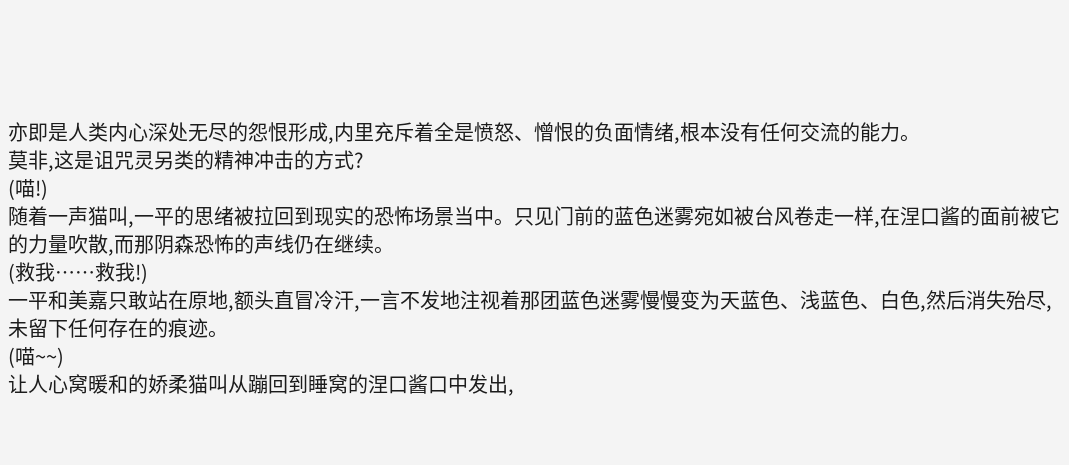亦即是人类内心深处无尽的怨恨形成,内里充斥着全是愤怒、憎恨的负面情绪,根本没有任何交流的能力。
莫非,这是诅咒灵另类的精神冲击的方式?
(喵!)
随着一声猫叫,一平的思绪被拉回到现实的恐怖场景当中。只见门前的蓝色迷雾宛如被台风卷走一样,在涅口酱的面前被它的力量吹散,而那阴森恐怖的声线仍在继续。
(救我……救我!)
一平和美嘉只敢站在原地,额头直冒冷汗,一言不发地注视着那团蓝色迷雾慢慢变为天蓝色、浅蓝色、白色,然后消失殆尽,未留下任何存在的痕迹。
(喵~~)
让人心窝暖和的娇柔猫叫从蹦回到睡窝的涅口酱口中发出,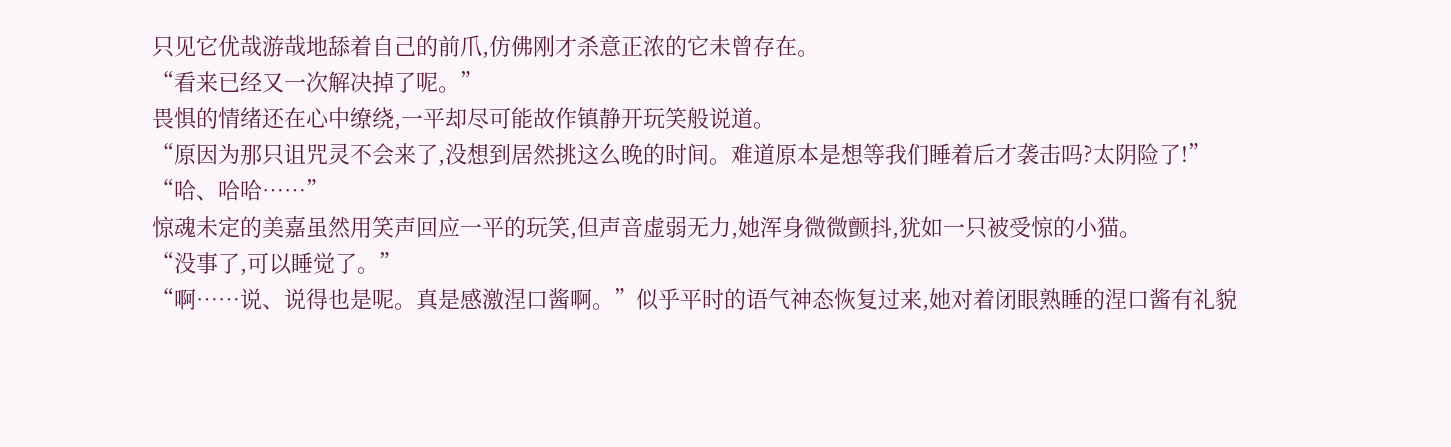只见它优哉游哉地舔着自己的前爪,仿佛刚才杀意正浓的它未曾存在。
“看来已经又一次解决掉了呢。”
畏惧的情绪还在心中缭绕,一平却尽可能故作镇静开玩笑般说道。
“原因为那只诅咒灵不会来了,没想到居然挑这么晚的时间。难道原本是想等我们睡着后才袭击吗?太阴险了!”
“哈、哈哈……”
惊魂未定的美嘉虽然用笑声回应一平的玩笑,但声音虚弱无力,她浑身微微颤抖,犹如一只被受惊的小猫。
“没事了,可以睡觉了。”
“啊……说、说得也是呢。真是感激涅口酱啊。”似乎平时的语气神态恢复过来,她对着闭眼熟睡的涅口酱有礼貌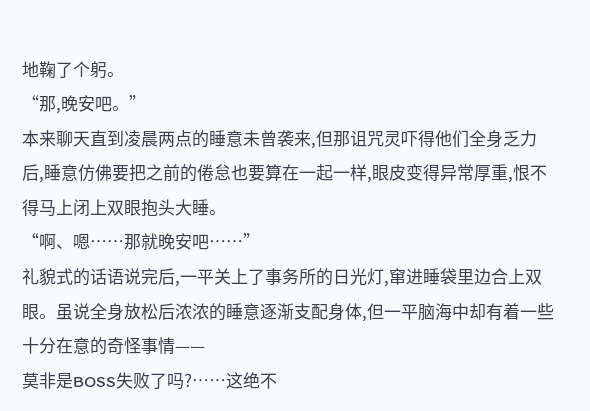地鞠了个躬。
“那,晚安吧。”
本来聊天直到凌晨两点的睡意未曾袭来,但那诅咒灵吓得他们全身乏力后,睡意仿佛要把之前的倦怠也要算在一起一样,眼皮变得异常厚重,恨不得马上闭上双眼抱头大睡。
“啊、嗯……那就晚安吧……”
礼貌式的话语说完后,一平关上了事务所的日光灯,窜进睡袋里边合上双眼。虽说全身放松后浓浓的睡意逐渐支配身体,但一平脑海中却有着一些十分在意的奇怪事情——
莫非是BOSS失败了吗?……这绝不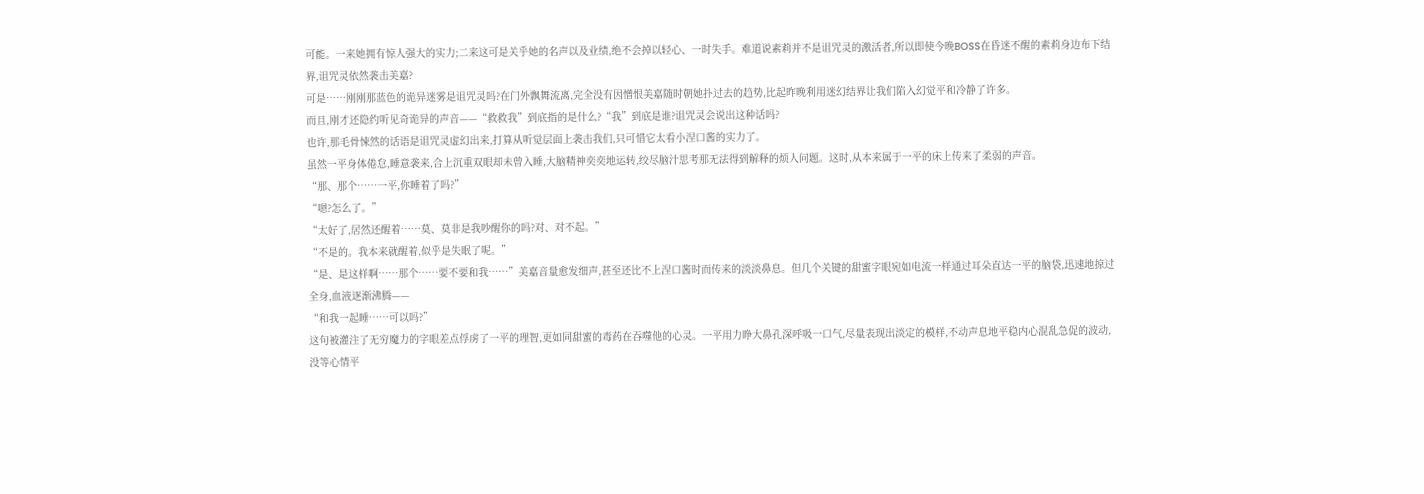可能。一来她拥有惊人强大的实力;二来这可是关乎她的名声以及业绩,绝不会掉以轻心、一时失手。难道说素莉并不是诅咒灵的激活者,所以即使今晚BOSS在昏迷不醒的素莉身边布下结界,诅咒灵依然袭击美嘉?
可是……刚刚那蓝色的诡异迷雾是诅咒灵吗?在门外飘舞流离,完全没有因憎恨美嘉随时朝她扑过去的趋势,比起昨晚利用迷幻结界让我们陷入幻觉平和冷静了许多。
而且,刚才还隐约听见奇诡异的声音——“救救我”到底指的是什么?“我”到底是谁?诅咒灵会说出这种话吗?
也许,那毛骨悚然的话语是诅咒灵虚幻出来,打算从听觉层面上袭击我们,只可惜它太看小涅口酱的实力了。
虽然一平身体倦怠,睡意袭来,合上沉重双眼却未曾入睡,大脑精神奕奕地运转,绞尽脑汁思考那无法得到解释的烦人问题。这时,从本来属于一平的床上传来了柔弱的声音。
“那、那个……一平,你睡着了吗?”
“嗯?怎么了。”
“太好了,居然还醒着……莫、莫非是我吵醒你的吗?对、对不起。”
“不是的。我本来就醒着,似乎是失眠了呢。”
“是、是这样啊……那个……要不要和我……”美嘉音量愈发细声,甚至还比不上涅口酱时而传来的淡淡鼻息。但几个关键的甜蜜字眼宛如电流一样通过耳朵直达一平的脑袋,迅速地掠过全身,血液逐渐沸腾——
“和我一起睡……可以吗?”
这句被灌注了无穷魔力的字眼差点俘虏了一平的理智,更如同甜蜜的毒药在吞噬他的心灵。一平用力睁大鼻孔深呼吸一口气,尽量表现出淡定的模样,不动声息地平稳内心混乱急促的波动,没等心情平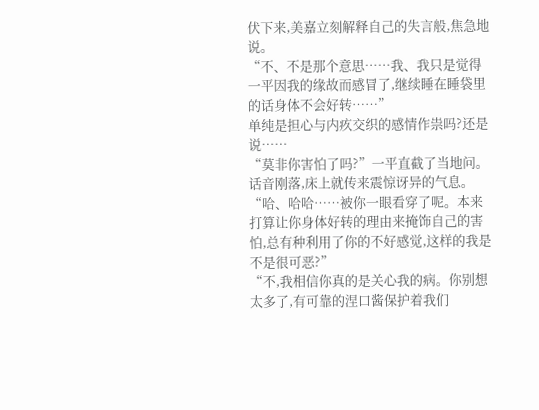伏下来,美嘉立刻解释自己的失言般,焦急地说。
“不、不是那个意思……我、我只是觉得一平因我的缘故而感冒了,继续睡在睡袋里的话身体不会好转……”
单纯是担心与内疚交织的感情作祟吗?还是说……
“莫非你害怕了吗?”一平直截了当地问。
话音刚落,床上就传来震惊讶异的气息。
“哈、哈哈……被你一眼看穿了呢。本来打算让你身体好转的理由来掩饰自己的害怕,总有种利用了你的不好感觉,这样的我是不是很可恶?”
“不,我相信你真的是关心我的病。你别想太多了,有可靠的涅口酱保护着我们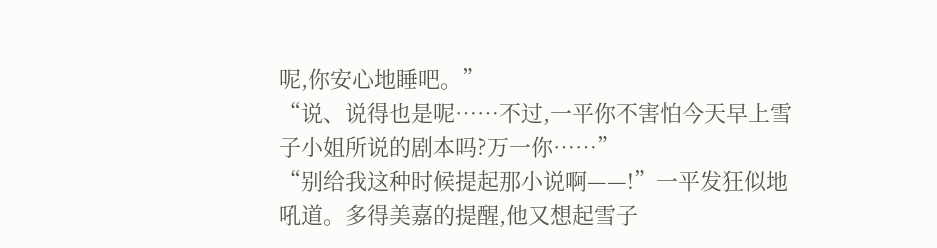呢,你安心地睡吧。”
“说、说得也是呢……不过,一平你不害怕今天早上雪子小姐所说的剧本吗?万一你……”
“别给我这种时候提起那小说啊——!”一平发狂似地吼道。多得美嘉的提醒,他又想起雪子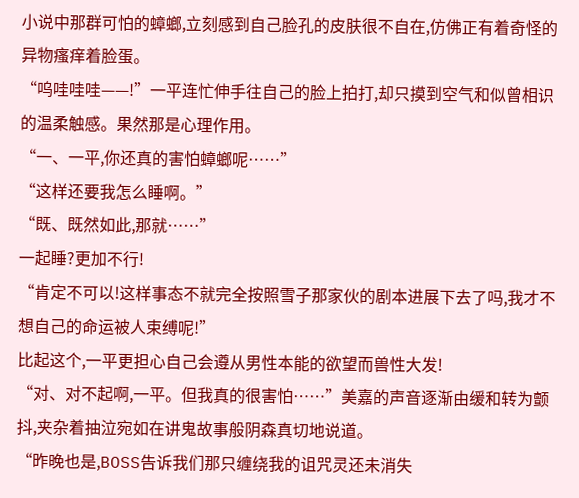小说中那群可怕的蟑螂,立刻感到自己脸孔的皮肤很不自在,仿佛正有着奇怪的异物瘙痒着脸蛋。
“呜哇哇哇——!”一平连忙伸手往自己的脸上拍打,却只摸到空气和似曾相识的温柔触感。果然那是心理作用。
“一、一平,你还真的害怕蟑螂呢……”
“这样还要我怎么睡啊。”
“既、既然如此,那就……”
一起睡?更加不行!
“肯定不可以!这样事态不就完全按照雪子那家伙的剧本进展下去了吗,我才不想自己的命运被人束缚呢!”
比起这个,一平更担心自己会遵从男性本能的欲望而兽性大发!
“对、对不起啊,一平。但我真的很害怕……”美嘉的声音逐渐由缓和转为颤抖,夹杂着抽泣宛如在讲鬼故事般阴森真切地说道。
“昨晚也是,BOSS告诉我们那只缠绕我的诅咒灵还未消失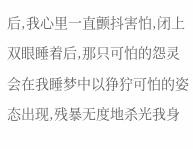后,我心里一直颤抖害怕,闭上双眼睡着后,那只可怕的怨灵会在我睡梦中以狰狞可怕的姿态出现,残暴无度地杀光我身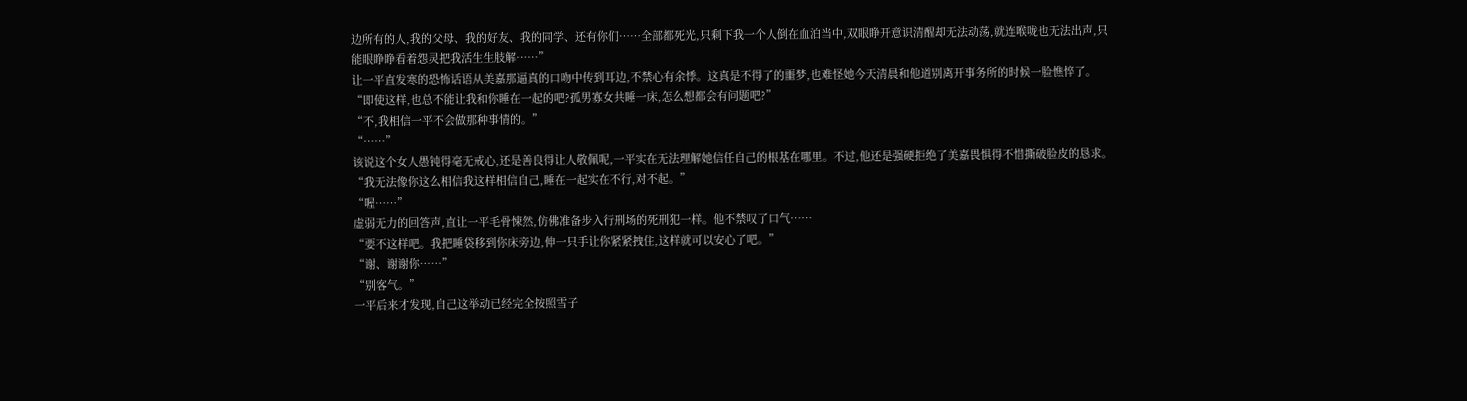边所有的人,我的父母、我的好友、我的同学、还有你们……全部都死光,只剩下我一个人倒在血泊当中,双眼睁开意识清醒却无法动荡,就连喉咙也无法出声,只能眼睁睁看着怨灵把我活生生肢解……”
让一平直发寒的恐怖话语从美嘉那逼真的口吻中传到耳边,不禁心有余悸。这真是不得了的噩梦,也难怪她今天清晨和他道别离开事务所的时候一脸憔悴了。
“即使这样,也总不能让我和你睡在一起的吧?孤男寡女共睡一床,怎么想都会有问题吧?”
“不,我相信一平不会做那种事情的。”
“……”
该说这个女人愚钝得毫无戒心,还是善良得让人敬佩呢,一平实在无法理解她信任自己的根基在哪里。不过,他还是强硬拒绝了美嘉畏惧得不惜撕破脸皮的恳求。
“我无法像你这么相信我这样相信自己,睡在一起实在不行,对不起。”
“喔……”
虚弱无力的回答声,直让一平毛骨悚然,仿佛准备步入行刑场的死刑犯一样。他不禁叹了口气……
“要不这样吧。我把睡袋移到你床旁边,伸一只手让你紧紧拽住,这样就可以安心了吧。”
“谢、谢谢你……”
“别客气。”
一平后来才发现,自己这举动已经完全按照雪子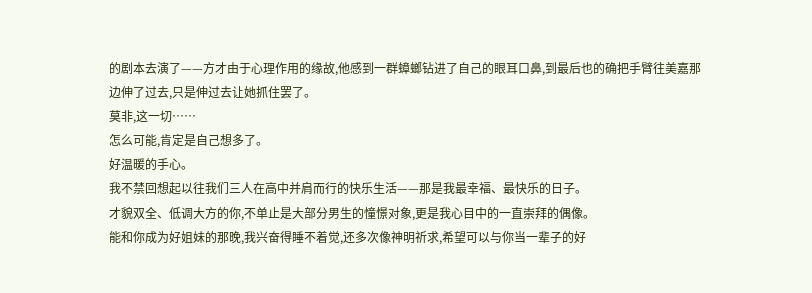的剧本去演了——方才由于心理作用的缘故,他感到一群蟑螂钻进了自己的眼耳口鼻,到最后也的确把手臂往美嘉那边伸了过去,只是伸过去让她抓住罢了。
莫非,这一切……
怎么可能,肯定是自己想多了。
好温暖的手心。
我不禁回想起以往我们三人在高中并肩而行的快乐生活——那是我最幸福、最快乐的日子。
才貌双全、低调大方的你,不单止是大部分男生的憧憬对象,更是我心目中的一直崇拜的偶像。
能和你成为好姐妹的那晚,我兴奋得睡不着觉,还多次像神明祈求,希望可以与你当一辈子的好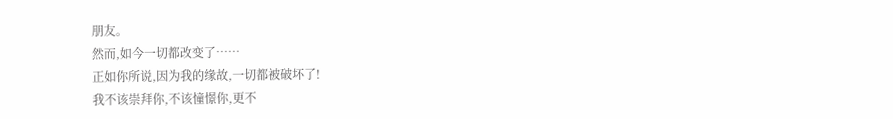朋友。
然而,如今一切都改变了……
正如你所说,因为我的缘故,一切都被破坏了!
我不该崇拜你,不该憧憬你,更不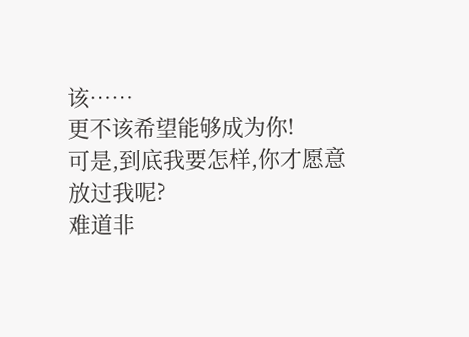该……
更不该希望能够成为你!
可是,到底我要怎样,你才愿意放过我呢?
难道非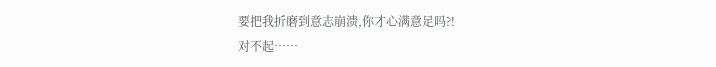要把我折磨到意志崩溃,你才心满意足吗?!
对不起……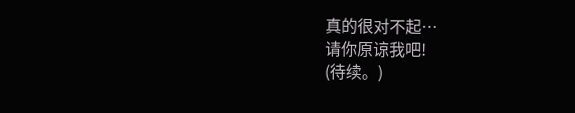真的很对不起…
请你原谅我吧!
(待续。)